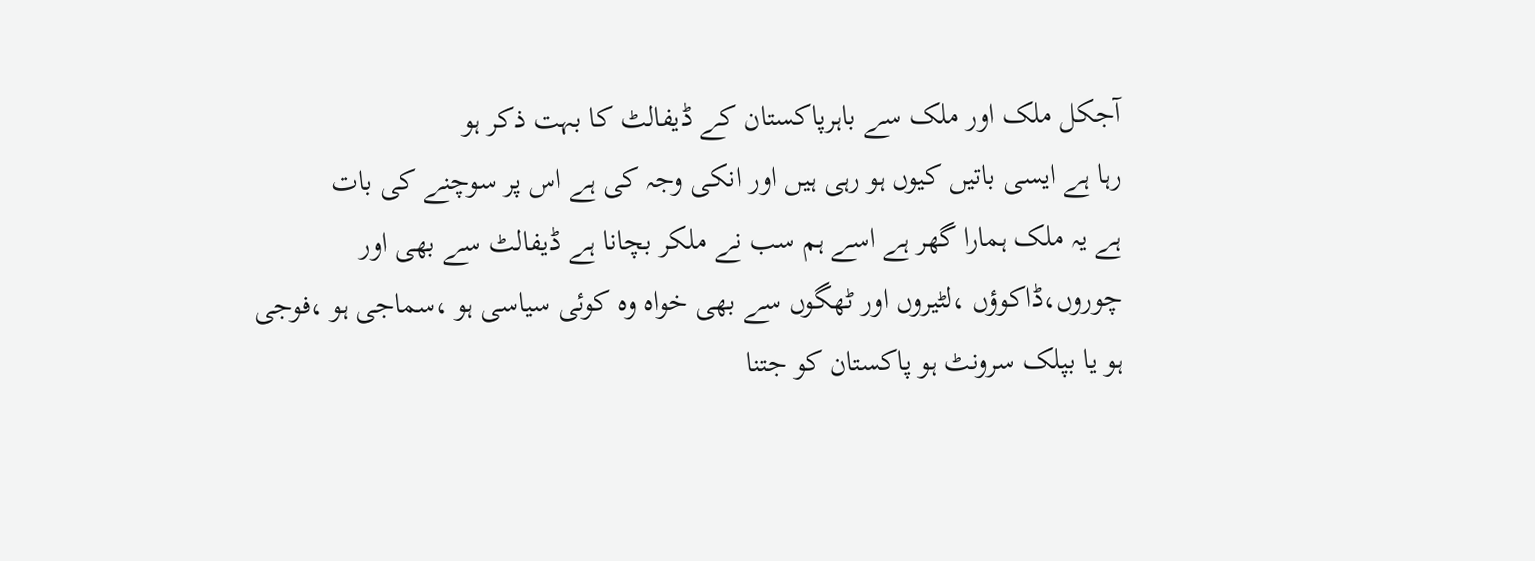آجکل ملک اور ملک سے باہرپاکستان کے ڈیفالٹ کا بہت ذکر ہو
رہا ہے ایسی باتیں کیوں ہو رہی ہیں اور انکی وجہ کی ہے اس پر سوچنے کی بات
ہے یہ ملک ہمارا گھر ہے اسے ہم سب نے ملکر بچانا ہے ڈیفالٹ سے بھی اور
چوروں،ڈاکوؤں ،لٹیروں اور ٹھگوں سے بھی خواہ وہ کوئی سیاسی ہو ،سماجی ہو ،فوجی
ہو یا بپلک سرونٹ ہو پاکستان کو جتنا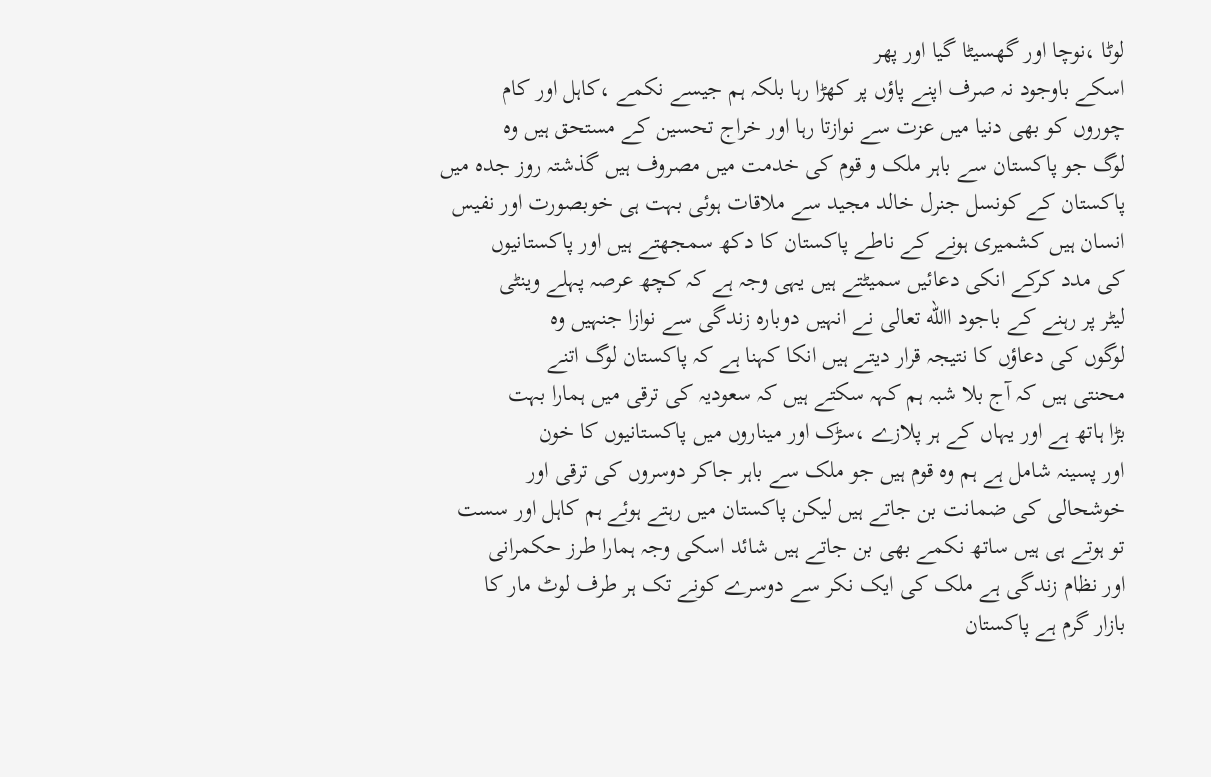لوٹا ،نوچا اور گھسیٹا گیا اور پھر
اسکے باوجود نہ صرف اپنے پاؤں پر کھڑا رہا بلکہ ہم جیسے نکمے ،کاہل اور کام
چوروں کو بھی دنیا میں عزت سے نوازتا رہا اور خراج تحسین کے مستحق ہیں وہ
لوگ جو پاکستان سے باہر ملک و قوم کی خدمت میں مصروف ہیں گذشتہ روز جدہ میں
پاکستان کے کونسل جنرل خالد مجید سے ملاقات ہوئی بہت ہی خوبصورت اور نفیس
انسان ہیں کشمیری ہونے کے ناطے پاکستان کا دکھ سمجھتے ہیں اور پاکستانیوں
کی مدد کرکے انکی دعائیں سمیٹتے ہیں یہی وجہ ہے کہ کچھ عرصہ پہلے وینٹی
لیٹر پر رہنے کے باجود االله تعالی نے انہیں دوبارہ زندگی سے نوازا جنہیں وہ
لوگوں کی دعاؤں کا نتیجہ قرار دیتے ہیں انکا کہنا ہے کہ پاکستان لوگ اتنے
محنتی ہیں کہ آج بلا شبہ ہم کہہ سکتے ہیں کہ سعودیہ کی ترقی میں ہمارا بہت
بڑا ہاتھ ہے اور یہاں کے ہر پلازے ،سڑک اور میناروں میں پاکستانیوں کا خون
اور پسینہ شامل ہے ہم وہ قوم ہیں جو ملک سے باہر جاکر دوسروں کی ترقی اور
خوشحالی کی ضمانت بن جاتے ہیں لیکن پاکستان میں رہتے ہوئے ہم کاہل اور سست
تو ہوتے ہی ہیں ساتھ نکمے بھی بن جاتے ہیں شائد اسکی وجہ ہمارا طرز حکمرانی
اور نظام زندگی ہے ملک کی ایک نکر سے دوسرے کونے تک ہر طرف لوٹ مار کا
بازار گرم ہے پاکستان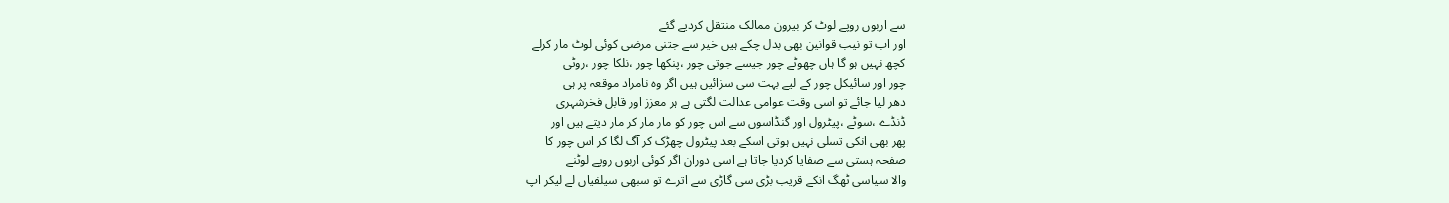سے اربوں روپے لوٹ کر بیرون ممالک منتقل کردیے گئے
اور اب تو نیب قوانین بھی بدل چکے ہیں خیر سے جتنی مرضی کوئی لوٹ مار کرلے
کچھ نہیں ہو گا ہاں چھوٹے چور جیسے جوتی چور ،پنکھا چور ،نلکا چور ،روٹی
چور اور سائیکل چور کے لیے بہت سی سزائیں ہیں اگر وہ نامراد موقعہ پر ہی
دھر لیا جائے تو اسی وقت عوامی عدالت لگتی ہے ہر معزز اور قابل فخرشہری
ڈنڈے ،سوٹے ،پیٹرول اور گنڈاسوں سے اس چور کو مار مار کر مار دیتے ہیں اور
پھر بھی انکی تسلی نہیں ہوتی اسکے بعد پیٹرول چھڑک کر آگ لگا کر اس چور کا
صفحہ ہستی سے صفایا کردیا جاتا ہے اسی دوران اگر کوئی اربوں روپے لوٹنے
والا سیاسی ٹھگ انکے قریب بڑی سی گاڑی سے اترے تو سبھی سیلفیاں لے لیکر اپ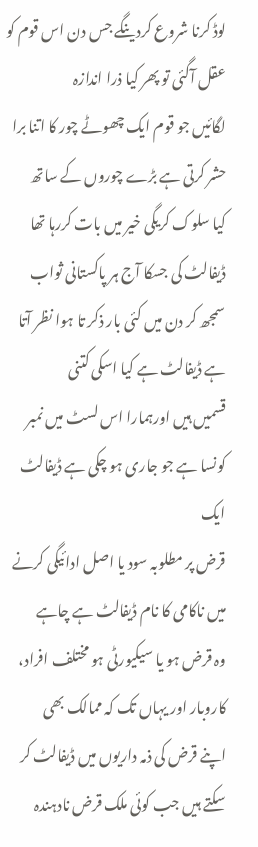لوڈ کرنا شروع کردینگے جس دن اس قوم کو عقل آگئی تو پھر کیا ذرا اندازہ
لگائیں جو قوم ایک چھوٹے چور کا اتنا برا حشر کرتی ہے بڑے چوروں کے ساتھ
کیا سلوک کریگی خیر میں بات کررہا تھا ڈیفالٹ کی جسکا آج ہر پاکستانی ثواب
سمجھ کر دن میں کئی بار ذکر تا ہوا نظر آتا ہے ڈیفالٹ ہے کیا اسکی کتنی
قسمیں ہیں اورہمارا اس لسٹ میں نمبر کونسا ہے جو جاری ہو چکی ہے ڈیفالٹ ایک
قرض پر مطلوبہ سود یا اصل ادائیگی کرنے میں ناکامی کا نام ڈیفالٹ ہے چاہے
وہ قرض ہو یا سیکیورٹی ہو مختلف افراد، کاروبار اور یہاں تک کہ ممالک بھی
اپنے قرض کی ذمہ داریوں میں ڈیفالٹ کر سکتے ہیں جب کوئی ملک قرض نادہندہ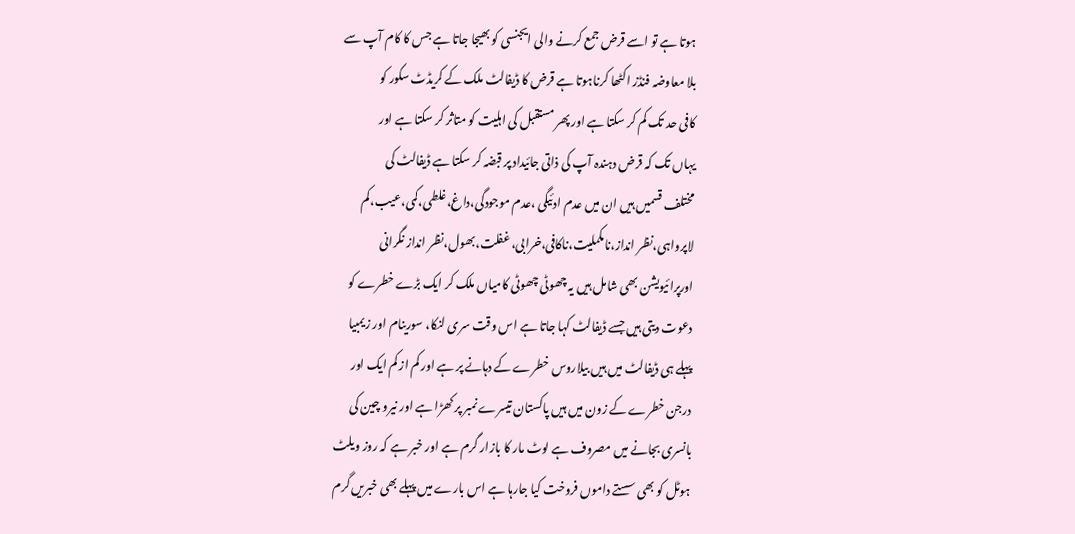ہوتا ہے تو اسے قرض جمع کرنے والی ایجنسی کو بھیجا جاتا ہے جس کا کام آپ سے
بلا معاوضہ فنڈز اکٹھا کرناہوتا ہے قرض کا ڈیفالٹ ملک کے کریڈٹ سکور کو
کافی حد تک کم کر سکتا ہے اور پھر مستقبل کی اہلیت کو متاثر کر سکتا ہے اور
یہاں تک کہ قرض دہندہ آپ کی ذاتی جائیداد پر قبضہ کر سکتا ہے ڈیفالٹ کی
مختلف قسمیں ہیں ان میں عدم ادئیگی ،عدم موجودگی،داغ،غلطی،کمی،عیب،کم
لاپرواہی،نظر انداز،نامکملیت،ناکافی،خرابی، غفلت،بھول،نظر انداز نگرانی
اورپرائیویشن بھی شامل ہیں یہ چھوٹی چھوٹی کامیاں ملک کر ایک بڑے خطرے کو
دعوت دیتی ہیں جسے ڈیفالٹ کہا جاتا ہے اس وقت سری لنکا، سورینام اور زیمبیا
پہلے ہی ڈیفالٹ میں ہیں بیلاروس خطرے کے دہانے پر ہے اور کم از کم ایک اور
درجن خطرے کے زون میں ہیں پاکستان تیسرے نمبر پر کھڑا ہے اور نیرو چین کی
بانسری بجانے میں مصروف ہے لوٹ مار کا بازار گرم ہے اور خبر ہے کہ روز ویلٹ
ہوٹل کو بھی سستے داموں فروخت کیا جارہا ہے اس بارے میں پہلے بھی خبریں گرم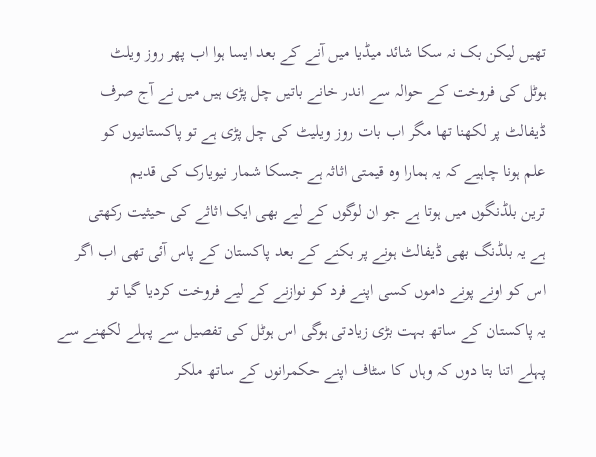تھیں لیکن بک نہ سکا شائد میڈیا میں آنے کے بعد ایسا ہوا اب پھر روز ویلٹ
ہوٹل کی فروخت کے حوالہ سے اندر خانے باتیں چل پڑی ہیں میں نے آج صرف
ڈیفالٹ پر لکھنا تھا مگر اب بات روز ویلیٹ کی چل پڑی ہے تو پاکستانیوں کو
علم ہونا چاہیے کہ یہ ہمارا وہ قیمتی اثاثہ ہے جسکا شمار نیویارک کی قدیم
ترین بلڈنگوں میں ہوتا ہے جو ان لوگوں کے لیے بھی ایک اثاثے کی حیثیت رکھتی
ہے یہ بلڈنگ بھی ڈیفالٹ ہونے پر بکنے کے بعد پاکستان کے پاس آئی تھی اب اگر
اس کو اونے پونے داموں کسی اپنے فرد کو نوازنے کے لیے فروخت کردیا گیا تو
یہ پاکستان کے ساتھ بہت بڑی زیادتی ہوگی اس ہوٹل کی تفصیل سے پہلے لکھنے سے
پہلے اتنا بتا دوں کہ وہاں کا سٹاف اپنے حکمرانوں کے ساتھ ملکر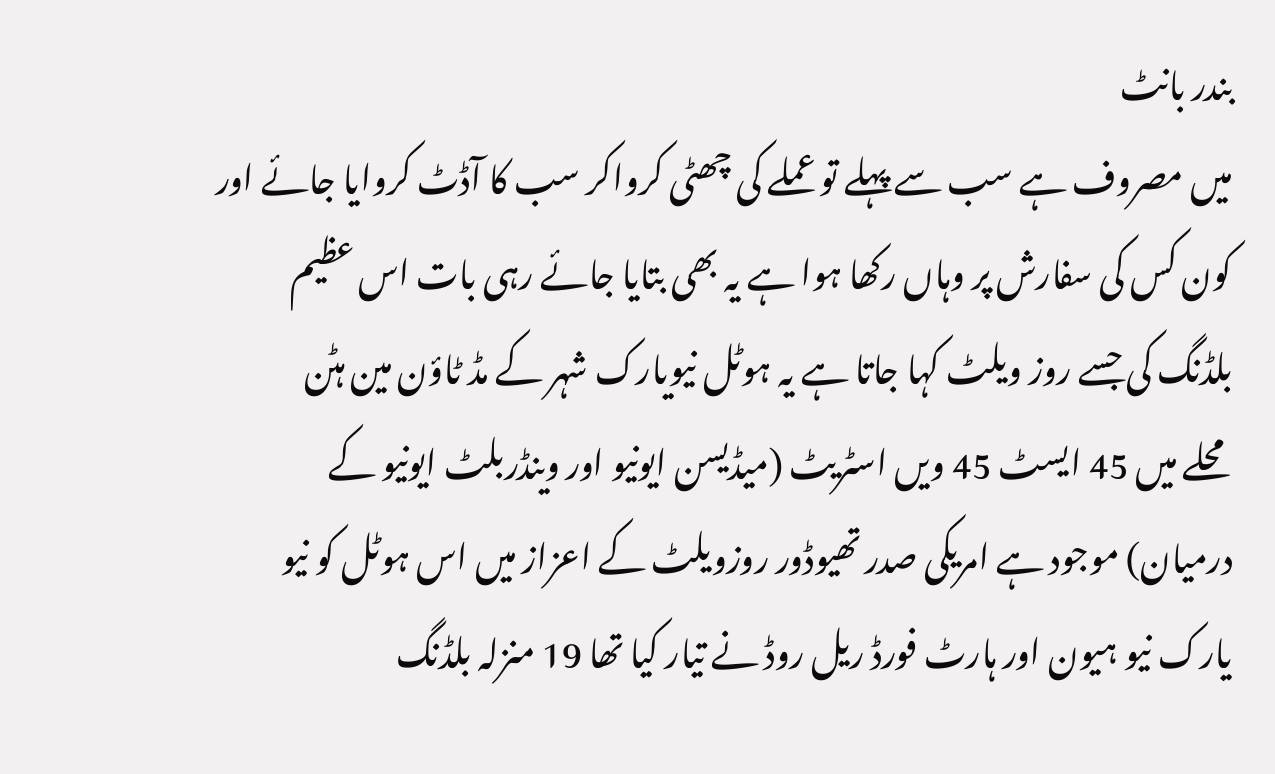بندر بانٹ
میں مصروف ہے سب سے پہلے تو عملے کی چھٹی کرواکر سب کا آڈٹ کروایا جائے اور
کون کس کی سفارش پر وہاں رکھا ہوا ہے یہ بھی بتایا جائے رہی بات اس عظیم
بلڈنگ کی جسے روز ویلٹ کہا جاتا ہے یہ ہوٹل نیویارک شہر کے مڈ ٹاؤن مین ہٹن
محلے میں 45 ایسٹ 45 ویں اسٹریٹ (میڈیسن ایونیو اور وینڈربلٹ ایونیو کے
درمیان) موجود ہے امریکی صدر تھیوڈور روزویلٹ کے اعزاز میں اس ہوٹل کو نیو
یارک نیو ہیون اور ہارٹ فورڈ ریل روڈ نے تیار کیا تھا 19 منزلہ بلڈنگ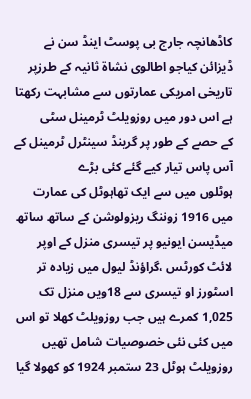کاڈھانچہ جارج بی پوسٹ اینڈ سن نے ڈیزائن کیاجو اطالوی نشاۃ ثانیہ کے طرزپر
تاریخی امریکی عمارتوں سے مشابہت رکھتا ہے اس دور میں روزویلٹ ٹرمینل سٹی
کے حصے کے طور پر گرینڈ سینٹرل ٹرمینل کے آس پاس تیار کیے گئے کئی بڑے
ہوٹلوں میں سے ایک تھاہوٹل کی عمارت میں 1916 زوننگ ریزولوشن کے ساتھ ساتھ
میڈیسن ایونیو پر تیسری منزل کے اوپر لائٹ کورٹس ،گراؤنڈ لیول میں زیادہ تر
اسٹورز او تیسری سے 18ویں منزل تک 1,025 کمرے ہیں جب روزویلٹ کھلا تو اس
میں کئی نئی خصوصیات شامل تھیں روزویلٹ ہوٹل 23 ستمبر 1924 کو کھولا گیا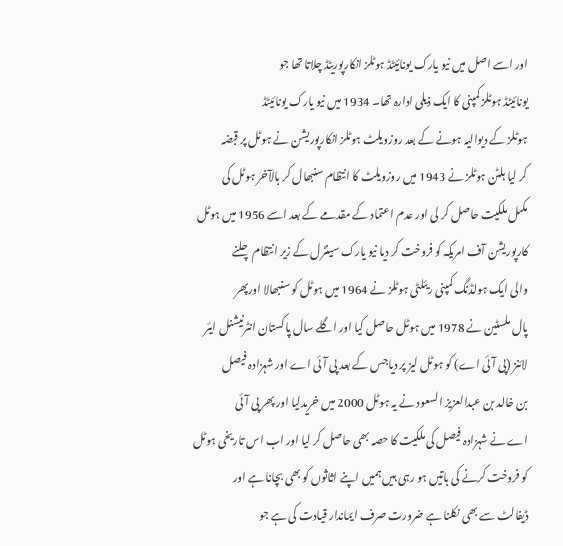اور اسے اصل میں نیو یارک یونائیٹڈ ہوٹلز انکارپوریٹڈ چلاتا تھا جو
یونائیٹڈ ہوٹلز کمپنی کا ایک ذیلی ادارہ تھا۔ 1934 میں نیو یارک یونائیٹڈ
ہوٹلز کے دیوالیہ ہونے کے بعد روزویلٹ ہوٹلز انکارپوریشن نے ہوٹل پر قبضہ
کر لیا ہلٹن ہوٹلز نے 1943 میں روزویلٹ کا انتظام سنبھال کر بالآخر ہوٹل کی
مکمل ملکیت حاصل کر لی اور عدم اعتماد کے مقدمے کے بعد اسے 1956 میں ہوٹل
کارپوریشن آف امریکہ کو فروخت کر دیا نیو یارک سینٹرل کے زیر انتظام چلنے
والی ایک ہولڈنگ کمپنی ریئلٹی ہوٹلز نے 1964 میں ہوٹل کو سنبھالا اورپھر
پال ملسٹین نے 1978 میں ہوٹل حاصل کیا اور اگلے سال پاکستان انٹرنیشنل ایئر
لائنز (پی آئی اے) کو ہوٹل لیز پر دیاجس کے بعد پی آئی اے اور شہزادہ فیصل
بن خالد بن عبدالعزیز السعود نے یہ ہوٹل 2000 میں خریدلیا اور پھر پی آئی
اے نے شہزادہ فیصل کی ملکیت کا حصہ بھی حاصل کر لیا اور اب اس تاریخی ہوٹل
کو فروخت کرنے کی باتیں ہو رہی ہیں ہمیں اپنے اثاثوں کو بھی بچانا ہے اور
ڈیفالٹ سے بھی نکلنا ہے ضرورت صرف ایماندار قیادت کی ہے جو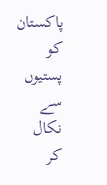پاکستان کو
پستیوں سے نکال کر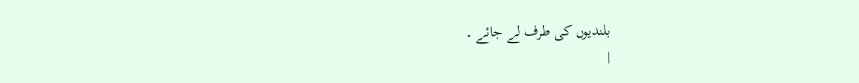بلندیوں کی طرف لے جائے ۔
|